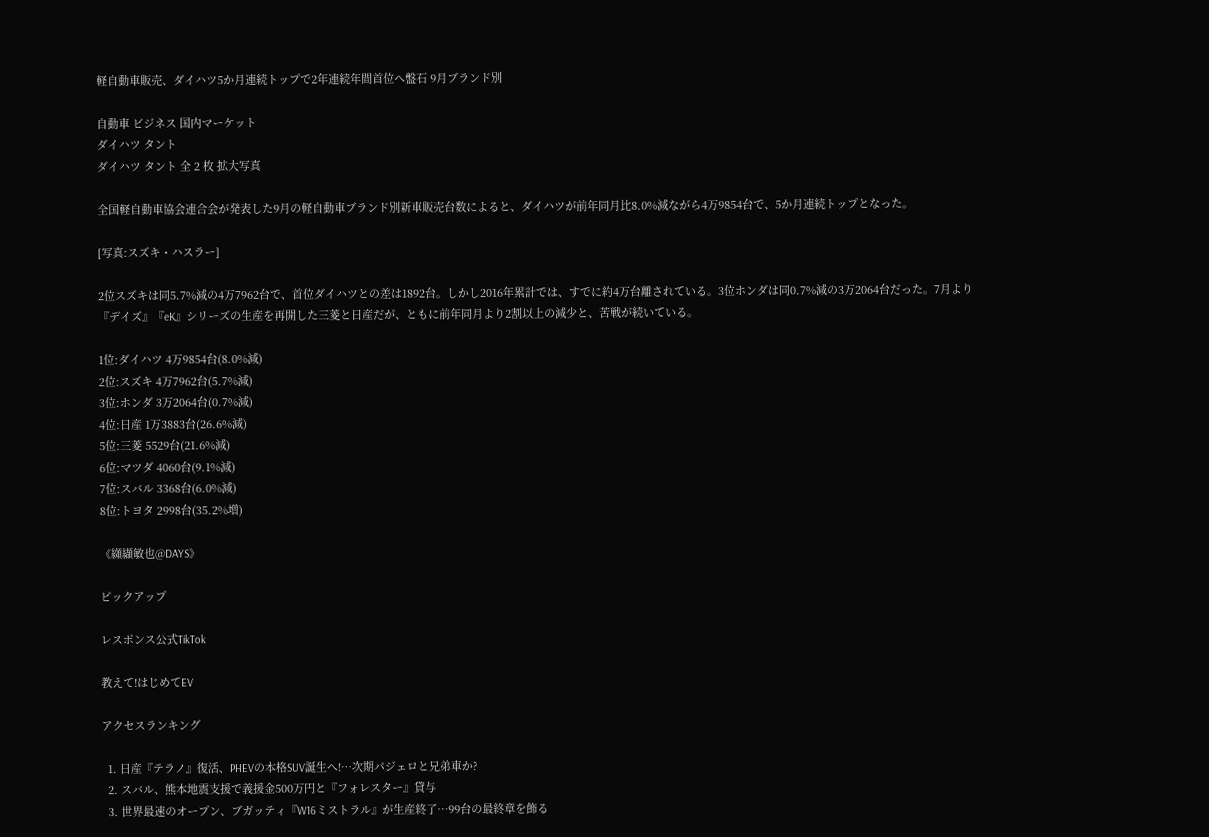軽自動車販売、ダイハツ5か月連続トップで2年連続年間首位へ盤石 9月ブランド別

自動車 ビジネス 国内マーケット
ダイハツ タント
ダイハツ タント 全 2 枚 拡大写真

全国軽自動車協会連合会が発表した9月の軽自動車ブランド別新車販売台数によると、ダイハツが前年同月比8.0%減ながら4万9854台で、5か月連続トップとなった。

[写真:スズキ・ハスラー]

2位スズキは同5.7%減の4万7962台で、首位ダイハツとの差は1892台。しかし2016年累計では、すでに約4万台離されている。3位ホンダは同0.7%減の3万2064台だった。7月より『デイズ』『eK』シリーズの生産を再開した三菱と日産だが、ともに前年同月より2割以上の減少と、苦戦が続いている。

1位:ダイハツ 4万9854台(8.0%減)
2位:スズキ 4万7962台(5.7%減)
3位:ホンダ 3万2064台(0.7%減)
4位:日産 1万3883台(26.6%減)
5位:三菱 5529台(21.6%減)
6位:マツダ 4060台(9.1%減)
7位:スバル 3368台(6.0%減)
8位:トヨタ 2998台(35.2%増)

《纐纈敏也@DAYS》

ピックアップ

レスポンス公式TikTok

教えて!はじめてEV

アクセスランキング

  1. 日産『テラノ』復活、PHEVの本格SUV誕生へ!…次期パジェロと兄弟車か?
  2. スバル、熊本地震支援で義援金500万円と『フォレスター』貸与
  3. 世界最速のオープン、ブガッティ『W16ミストラル』が生産終了…99台の最終章を飾る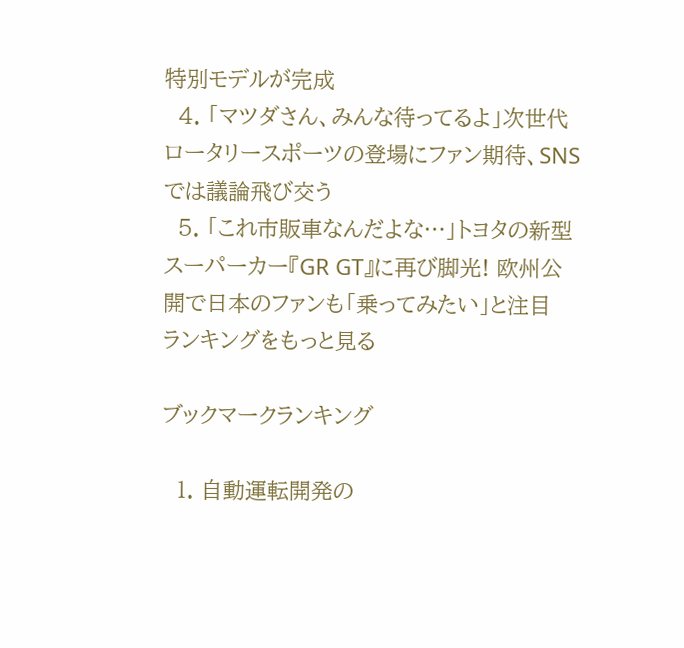特別モデルが完成
  4. 「マツダさん、みんな待ってるよ」次世代ロータリースポーツの登場にファン期待、SNSでは議論飛び交う
  5. 「これ市販車なんだよな…」トヨタの新型スーパーカー『GR GT』に再び脚光! 欧州公開で日本のファンも「乗ってみたい」と注目
ランキングをもっと見る

ブックマークランキング

  1. 自動運転開発の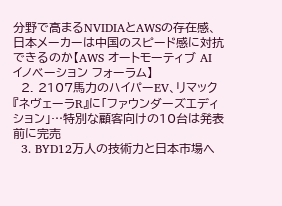分野で高まるNVIDIAとAWSの存在感、日本メーカーは中国のスピード感に対抗できるのか【AWS オートモーティブ AI イノベーション フォーラム】
  2. 2107馬力のハイパーEV、リマック『ネヴェーラR』に「ファウンダーズエディション」…特別な顧客向けの10台は発表前に完売
  3. BYD12万人の技術力と日本市場へ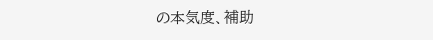の本気度、補助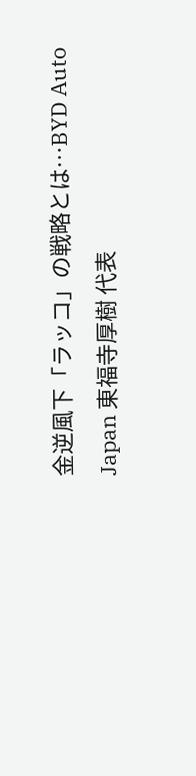金逆風下「ラッコ」の戦略とは…BYD Auto Japan 東福寺厚樹 代表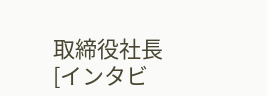取締役社長[インタビ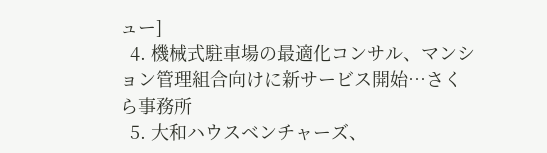ュー]
  4. 機械式駐車場の最適化コンサル、マンション管理組合向けに新サービス開始…さくら事務所
  5. 大和ハウスベンチャーズ、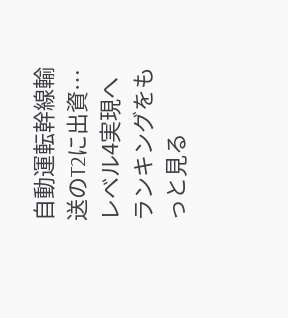自動運転幹線輸送のT2に出資…レベル4実現へ
ランキングをもっと見る